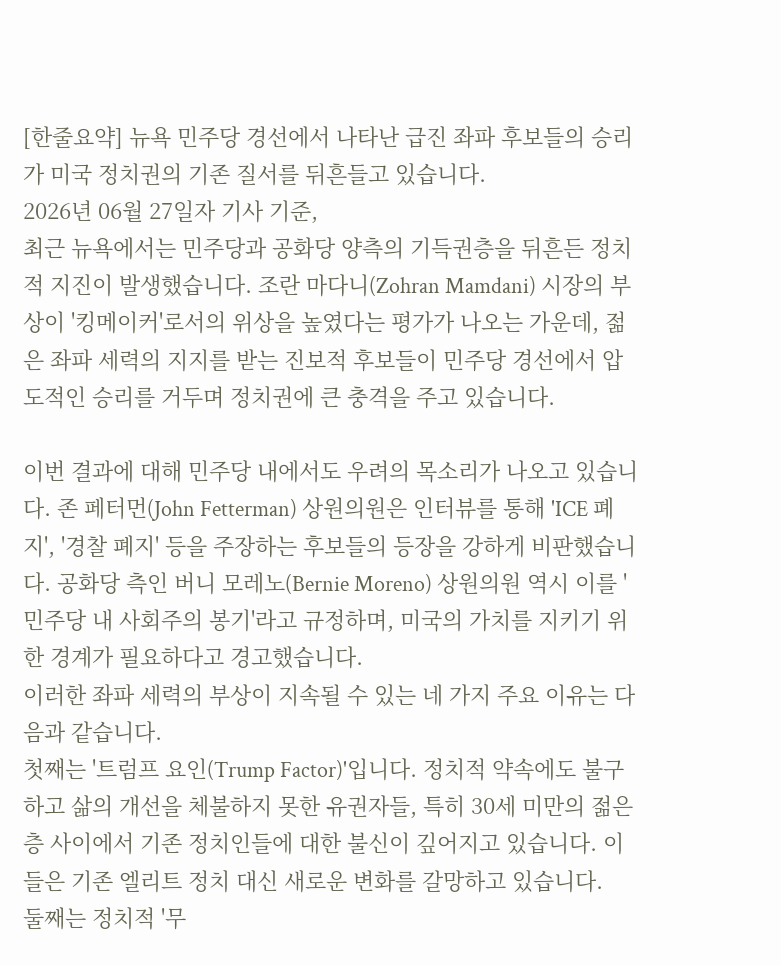[한줄요약] 뉴욕 민주당 경선에서 나타난 급진 좌파 후보들의 승리가 미국 정치권의 기존 질서를 뒤흔들고 있습니다.
2026년 06월 27일자 기사 기준,
최근 뉴욕에서는 민주당과 공화당 양측의 기득권층을 뒤흔든 정치적 지진이 발생했습니다. 조란 마다니(Zohran Mamdani) 시장의 부상이 '킹메이커'로서의 위상을 높였다는 평가가 나오는 가운데, 젊은 좌파 세력의 지지를 받는 진보적 후보들이 민주당 경선에서 압도적인 승리를 거두며 정치권에 큰 충격을 주고 있습니다.

이번 결과에 대해 민주당 내에서도 우려의 목소리가 나오고 있습니다. 존 페터먼(John Fetterman) 상원의원은 인터뷰를 통해 'ICE 폐지', '경찰 폐지' 등을 주장하는 후보들의 등장을 강하게 비판했습니다. 공화당 측인 버니 모레노(Bernie Moreno) 상원의원 역시 이를 '민주당 내 사회주의 봉기'라고 규정하며, 미국의 가치를 지키기 위한 경계가 필요하다고 경고했습니다.
이러한 좌파 세력의 부상이 지속될 수 있는 네 가지 주요 이유는 다음과 같습니다.
첫째는 '트럼프 요인(Trump Factor)'입니다. 정치적 약속에도 불구하고 삶의 개선을 체불하지 못한 유권자들, 특히 30세 미만의 젊은 층 사이에서 기존 정치인들에 대한 불신이 깊어지고 있습니다. 이들은 기존 엘리트 정치 대신 새로운 변화를 갈망하고 있습니다.
둘째는 정치적 '무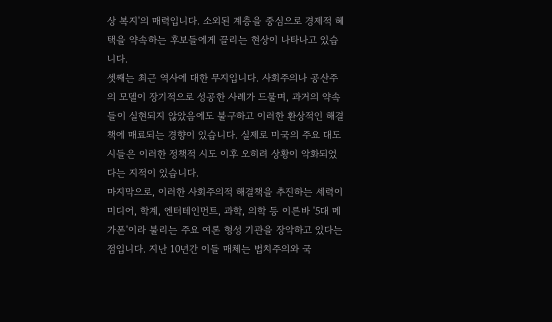상 복지'의 매력입니다. 소외된 계층을 중심으로 경제적 혜택을 약속하는 후보들에게 끌리는 현상이 나타나고 있습니다.
셋째는 최근 역사에 대한 무지입니다. 사회주의나 공산주의 모델이 장기적으로 성공한 사례가 드물며, 과거의 약속들이 실현되지 않았음에도 불구하고 이러한 환상적인 해결책에 매료되는 경향이 있습니다. 실제로 미국의 주요 대도시들은 이러한 정책적 시도 이후 오히려 상황이 악화되었다는 지적이 있습니다.
마지막으로, 이러한 사회주의적 해결책을 추진하는 세력이 미디어, 학계, 엔터테인먼트, 과학, 의학 등 이른바 '5대 메가폰'이라 불리는 주요 여론 형성 기관을 장악하고 있다는 점입니다. 지난 10년간 이들 매체는 법치주의와 국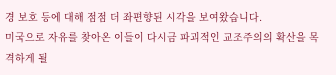경 보호 등에 대해 점점 더 좌편향된 시각을 보여왔습니다.
미국으로 자유를 찾아온 이들이 다시금 파괴적인 교조주의의 확산을 목격하게 될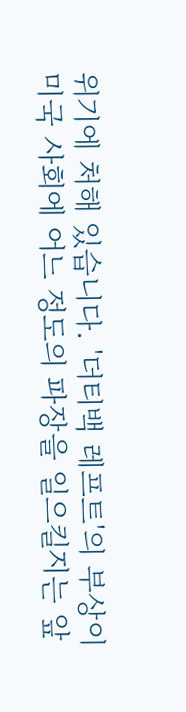위기에 처해 있습니다. '더티백 레프트'의 부상이 미국 사회에 어느 정도의 파장을 일으킬지는 앞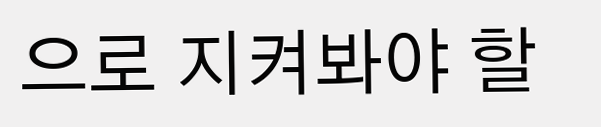으로 지켜봐야 할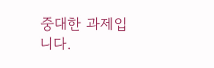중대한 과제입니다.